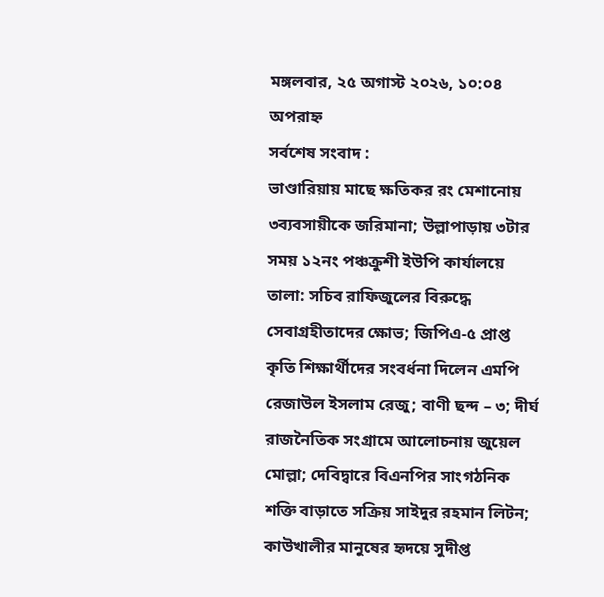মঙ্গলবার, ২৫ অগাস্ট ২০২৬, ১০:০৪ অপরাহ্ন
সর্বশেষ সংবাদ :
ভাণ্ডারিয়ায় মাছে ক্ষতিকর রং মেশানোয় ৩ব্যবসায়ীকে জরিমানা; উল্লাপাড়ায় ৩টার সময় ১২নং পঞ্চক্রুশী ইউপি কার্যালয়ে তালা: সচিব রাফিজুলের বিরুদ্ধে সেবাগ্রহীতাদের ক্ষোভ; জিপিএ-৫ প্রাপ্ত কৃতি শিক্ষার্থীদের সংবর্ধনা দিলেন এমপি রেজাউল ইসলাম রেজু; বাণী ছন্দ – ৩; দীর্ঘ রাজনৈতিক সংগ্রামে আলোচনায় জুয়েল মোল্লা; দেবিদ্বারে বিএনপির সাংগঠনিক শক্তি বাড়াতে সক্রিয় সাইদুর রহমান লিটন; কাউখালীর মানুষের হৃদয়ে সুদীপ্ত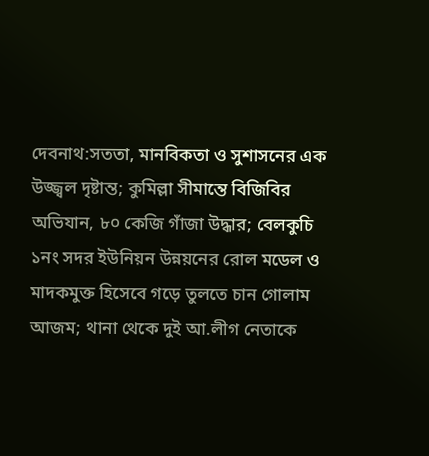দেবনাথ:সততা, মানবিকতা ও সুশাসনের এক উজ্জ্বল দৃষ্টান্ত; কুমিল্লা সীমান্তে বিজিবির অভিযান, ৮০ কেজি গাঁজা উদ্ধার; বেলকুচি ১নং সদর ইউনিয়ন উন্নয়নের রোল মডেল ও মাদকমুক্ত হিসেবে গড়ে তুলতে চান গোলাম আজম; থানা থেকে দুই আ.লীগ নেতাকে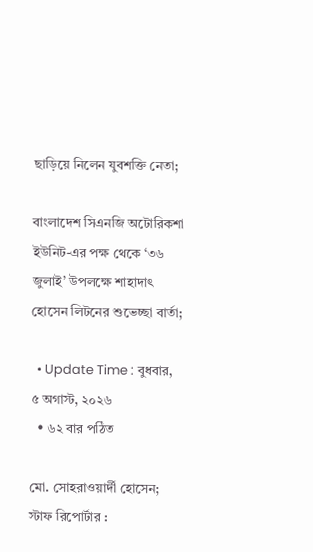ছাড়িয়ে নিলেন যুবশক্তি নেতা;

বাংলাদেশ সিএনজি অটোরিকশা ইউনিট-এর পক্ষ থেকে ‘৩৬ জুলাই’ উপলক্ষে শাহাদাৎ হোসেন লিটনের শুভেচ্ছা বার্তা;

  • Update Time : বুধবার, ৫ অগাস্ট, ২০২৬
  • ৬২ বার পঠিত

মো. সোহরাওয়ার্দী হোসেন;
স্টাফ রিপোর্টার :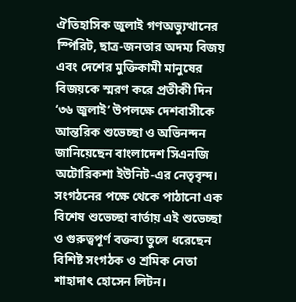ঐতিহাসিক জুলাই গণঅভ্যুত্থানের স্পিরিট, ছাত্র-জনতার অদম্য বিজয় এবং দেশের মুক্তিকামী মানুষের বিজয়কে স্মরণ করে প্রতীকী দিন ‘৩৬ জুলাই’ উপলক্ষে দেশবাসীকে আন্তরিক শুভেচ্ছা ও অভিনন্দন জানিয়েছেন বাংলাদেশ সিএনজি অটোরিকশা ইউনিট-এর নেতৃবৃন্দ।
সংগঠনের পক্ষে থেকে পাঠানো এক বিশেষ শুভেচ্ছা বার্তায় এই শুভেচ্ছা ও গুরুত্বপূর্ণ বক্তব্য তুলে ধরেছেন বিশিষ্ট সংগঠক ও শ্রমিক নেতা শাহাদাৎ হোসেন লিটন।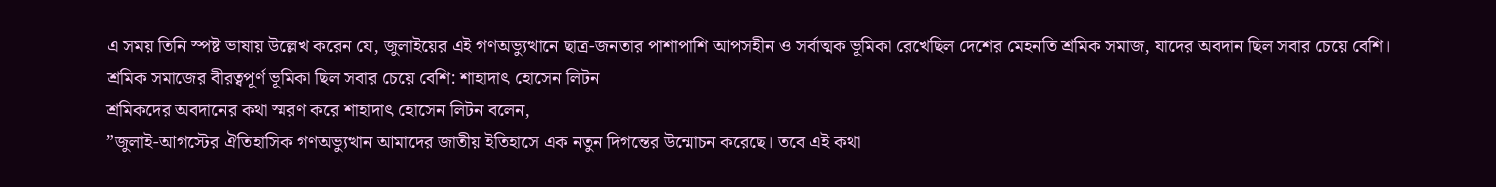এ সময় তিনি স্পষ্ট ভাষায় উল্লেখ করেন যে, জুলাইয়ের এই গণঅভ্যুত্থানে ছাত্র-জনতার পাশাপাশি আপসহীন ও সর্বাত্মক ভূমিকা রেখেছিল দেশের মেহনতি শ্রমিক সমাজ, যাদের অবদান ছিল সবার চেয়ে বেশি।
শ্রমিক সমাজের বীরত্বপূর্ণ ভূমিকা ছিল সবার চেয়ে বেশি: শাহাদাৎ হোসেন লিটন
শ্রমিকদের অবদানের কথা স্মরণ করে শাহাদাৎ হোসেন লিটন বলেন,
”জুলাই-আগস্টের ঐতিহাসিক গণঅভ্যুত্থান আমাদের জাতীয় ইতিহাসে এক নতুন দিগন্তের উন্মোচন করেছে। তবে এই কথা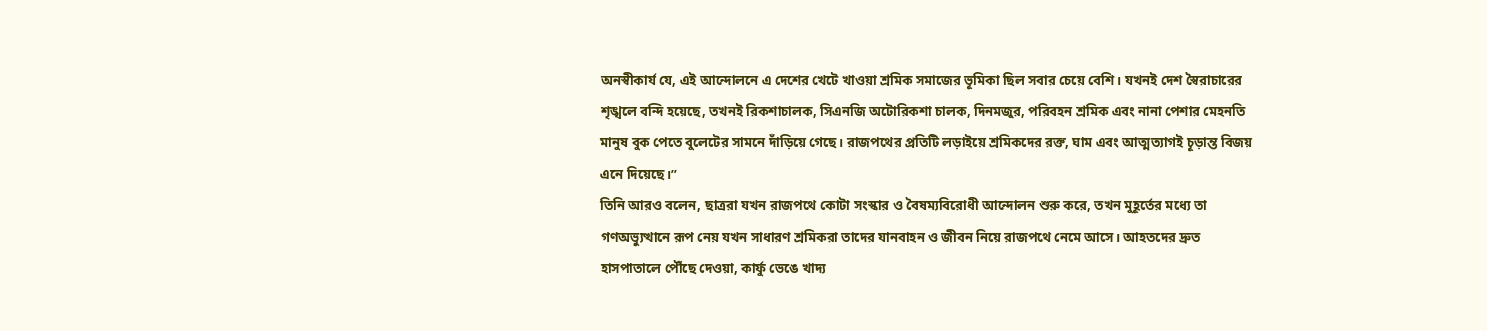অনস্বীকার্য যে, এই আন্দোলনে এ দেশের খেটে খাওয়া শ্রমিক সমাজের ভূমিকা ছিল সবার চেয়ে বেশি। যখনই দেশ স্বৈরাচারের শৃঙ্খলে বন্দি হয়েছে, তখনই রিকশাচালক, সিএনজি অটোরিকশা চালক, দিনমজুর, পরিবহন শ্রমিক এবং নানা পেশার মেহনতি মানুষ বুক পেতে বুলেটের সামনে দাঁড়িয়ে গেছে। রাজপথের প্রতিটি লড়াইয়ে শ্রমিকদের রক্ত, ঘাম এবং আত্মত্যাগই চূড়ান্ত বিজয় এনে দিয়েছে।”
তিনি আরও বলেন, ছাত্ররা যখন রাজপথে কোটা সংস্কার ও বৈষম্যবিরোধী আন্দোলন শুরু করে, তখন মুহূর্তের মধ্যে তা গণঅভ্যুত্থানে রূপ নেয় যখন সাধারণ শ্রমিকরা তাদের যানবাহন ও জীবন নিয়ে রাজপথে নেমে আসে। আহতদের দ্রুত হাসপাতালে পৌঁছে দেওয়া, কার্ফু ভেঙে খাদ্য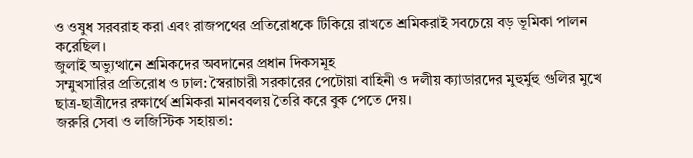ও ওষুধ সরবরাহ করা এবং রাজপথের প্রতিরোধকে টিকিয়ে রাখতে শ্রমিকরাই সবচেয়ে বড় ভূমিকা পালন করেছিল।
জুলাই অভ্যুত্থানে শ্রমিকদের অবদানের প্রধান দিকসমূহ
সম্মুখসারির প্রতিরোধ ও ঢাল: স্বৈরাচারী সরকারের পেটোয়া বাহিনী ও দলীয় ক্যাডারদের মুহুর্মুহু গুলির মুখে ছাত্র-ছাত্রীদের রক্ষার্থে শ্রমিকরা মানববলয় তৈরি করে বুক পেতে দেয়।
জরুরি সেবা ও লজিস্টিক সহায়তা: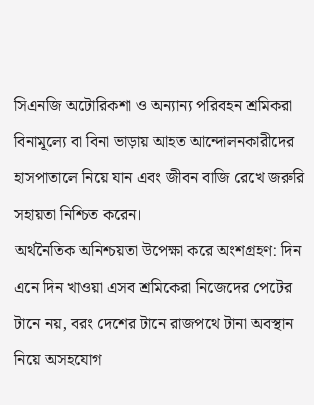সিএনজি অটোরিকশা ও অন্যান্য পরিবহন শ্রমিকরা বিনামূল্যে বা বিনা ভাড়ায় আহত আন্দোলনকারীদের হাসপাতালে নিয়ে যান এবং জীবন বাজি রেখে জরুরি সহায়তা নিশ্চিত করেন।
অর্থনৈতিক অনিশ্চয়তা উপেক্ষা করে অংশগ্রহণ: দিন এনে দিন খাওয়া এসব শ্রমিকেরা নিজেদের পেটের টানে নয়, বরং দেশের টানে রাজপথে টানা অবস্থান নিয়ে অসহযোগ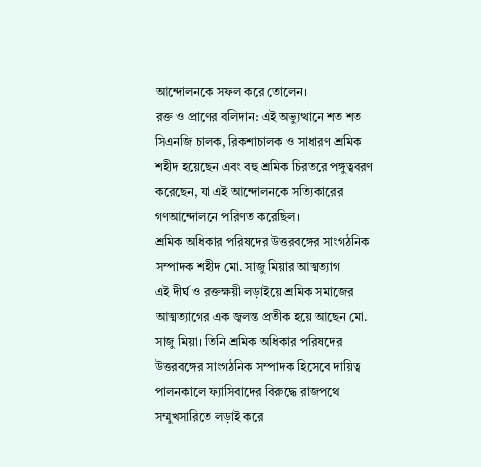আন্দোলনকে সফল করে তোলেন।
রক্ত ও প্রাণের বলিদান: এই অভ্যুত্থানে শত শত সিএনজি চালক, রিকশাচালক ও সাধারণ শ্রমিক শহীদ হয়েছেন এবং বহু শ্রমিক চিরতরে পঙ্গুত্ববরণ করেছেন, যা এই আন্দোলনকে সত্যিকারের গণআন্দোলনে পরিণত করেছিল।
শ্রমিক অধিকার পরিষদের উত্তরবঙ্গের সাংগঠনিক সম্পাদক শহীদ মো. সাজু মিয়ার আত্মত্যাগ
এই দীর্ঘ ও রক্তক্ষয়ী লড়াইয়ে শ্রমিক সমাজের আত্মত্যাগের এক জ্বলন্ত প্রতীক হয়ে আছেন মো. সাজু মিয়া। তিনি শ্রমিক অধিকার পরিষদের উত্তরবঙ্গের সাংগঠনিক সম্পাদক হিসেবে দায়িত্ব পালনকালে ফ্যাসিবাদের বিরুদ্ধে রাজপথে সম্মুখসারিতে লড়াই করে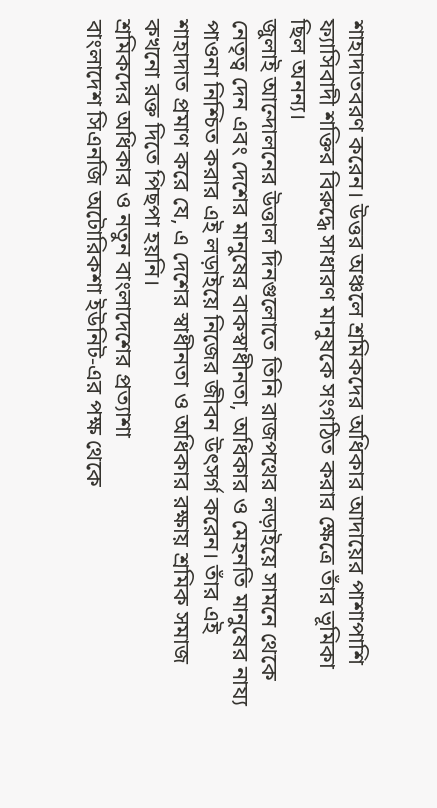শাহাদাতবরণ করেন। উত্তর অঞ্চলে শ্রমিকদের অধিকার আদায়ের পাশাপাশি ফ্যাসিবাদী শক্তির বিরুদ্ধে সাধারণ মানুষকে সংগঠিত করার ক্ষেত্রে তাঁর ভূমিকা ছিল অনন্য।
জুলাই আন্দোলনের উত্তাল দিনগুলোতে তিনি রাজপথের লড়াইয়ে সামনে থেকে নেতৃত্ব দেন এবং দেশের মানুষের বাকস্বাধীনতা, অধিকার ও মেহনতি মানুষের নায্য পাওনা নিশ্চিত করার এই লড়াইয়ে নিজের জীবন উৎসর্গ করেন। তাঁর এই শাহাদাত প্রমাণ করে যে, এ দেশের স্বাধীনতা ও অধিকার রক্ষায় শ্রমিক সমাজ কখনো রক্ত দিতে পিছপা হয়নি।
শ্রমিকদের অধিকার ও নতুন বাংলাদেশের প্রত্যাশা
বাংলাদেশ সিএনজি অটোরিকশা ইউনিট-এর পক্ষ থেকে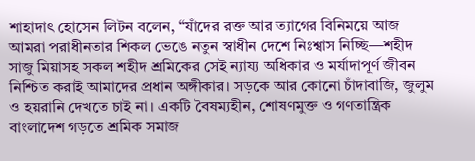শাহাদাৎ হোসেন লিটন বলেন, “যাঁদের রক্ত আর ত্যাগের বিনিময়ে আজ আমরা পরাধীনতার শিকল ভেঙে নতুন স্বাধীন দেশে নিঃশ্বাস নিচ্ছি—শহীদ সাজু মিয়াসহ সকল শহীদ শ্রমিকের সেই ন্যায্য অধিকার ও মর্যাদাপূর্ণ জীবন নিশ্চিত করাই আমাদের প্রধান অঙ্গীকার। সড়কে আর কোনো চাঁদাবাজি, জুলুম ও হয়রানি দেখতে চাই না। একটি বৈষম্যহীন, শোষণমুক্ত ও গণতান্ত্রিক বাংলাদেশ গড়তে শ্রমিক সমাজ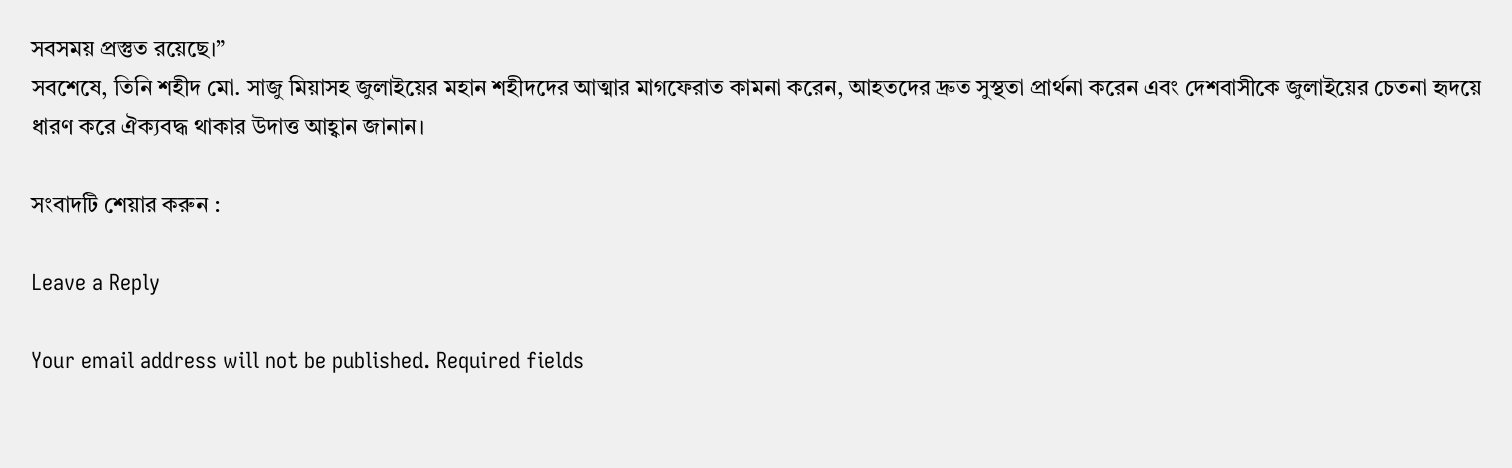সবসময় প্রস্তুত রয়েছে।”
সবশেষে, তিনি শহীদ মো. সাজু মিয়াসহ জুলাইয়ের মহান শহীদদের আত্মার মাগফেরাত কামনা করেন, আহতদের দ্রুত সুস্থতা প্রার্থনা করেন এবং দেশবাসীকে জুলাইয়ের চেতনা হৃদয়ে ধারণ করে ঐক্যবদ্ধ থাকার উদাত্ত আহ্বান জানান।

সংবাদটি শেয়ার করুন :

Leave a Reply

Your email address will not be published. Required fields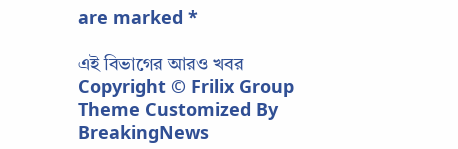are marked *

এই বিভাগের আরও খবর
Copyright © Frilix Group
Theme Customized By BreakingNews